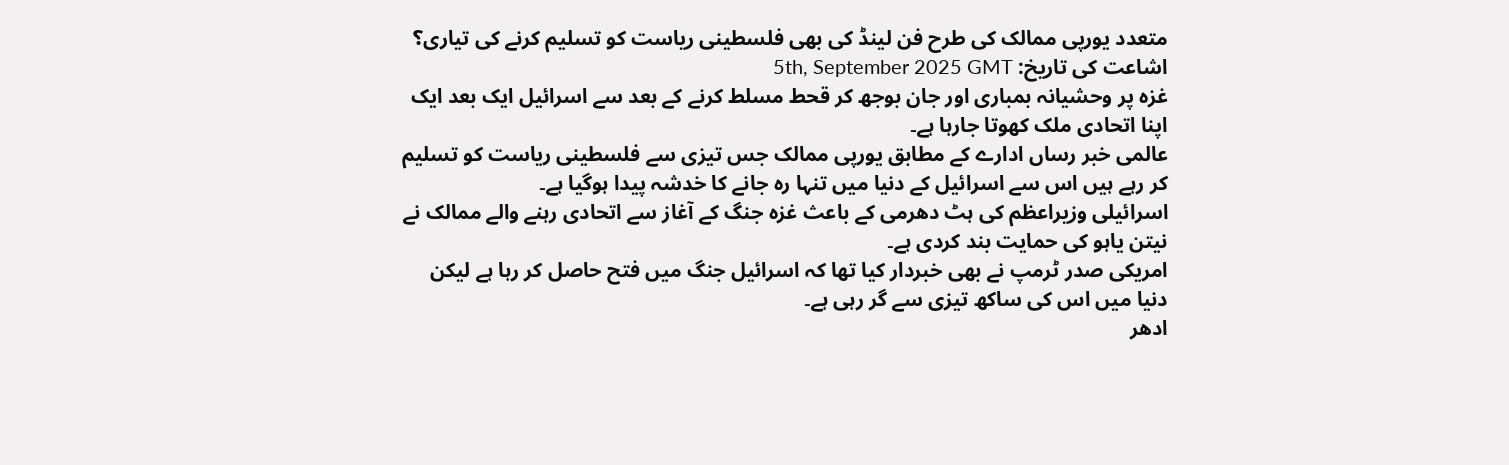متعدد یورپی ممالک کی طرح فن لینڈ کی بھی فلسطینی ریاست کو تسلیم کرنے کی تیاری؟
اشاعت کی تاریخ: 5th, September 2025 GMT
غزہ پر وحشیانہ بمباری اور جان بوجھ کر قحط مسلط کرنے کے بعد سے اسرائیل ایک بعد ایک اپنا اتحادی ملک کھوتا جارہا ہے۔
عالمی خبر رساں ادارے کے مطابق یورپی ممالک جس تیزی سے فلسطینی ریاست کو تسلیم کر رہے ہیں اس سے اسرائیل کے دنیا میں تنہا رہ جانے کا خدشہ پیدا ہوگیا ہے۔
اسرائیلی وزیراعظم کی ہٹ دھرمی کے باعث غزہ جنگ کے آغاز سے اتحادی رہنے والے ممالک نے نیتن یاہو کی حمایت بند کردی ہے۔
امریکی صدر ٹرمپ نے بھی خبردار کیا تھا کہ اسرائیل جنگ میں فتح حاصل کر رہا ہے لیکن دنیا میں اس کی ساکھ تیزی سے گر رہی ہے۔
ادھر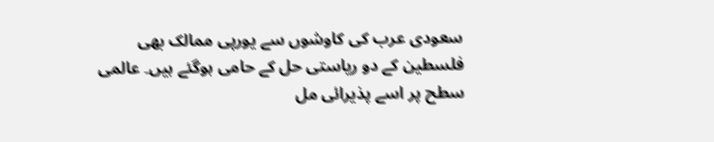سعودی عرب کی کاوشوں سے یورپی ممالک بھی فلسطین کے دو ریاستی حل کے حامی ہوگئے ہیں۔ عالمی سطح پر اسے پذیرائی مل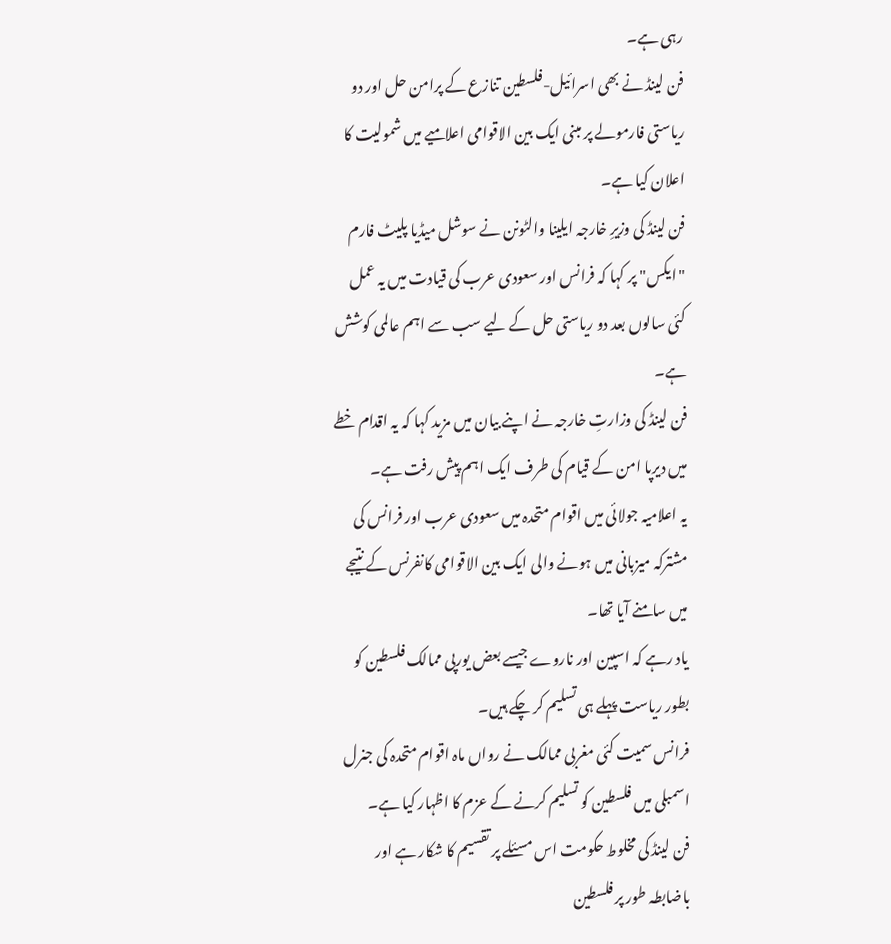رہی ہے۔
فن لینڈ نے بھی اسرائیل-فلسطین تنازع کے پرامن حل اور دو ریاستی فارمولے پر مبنی ایک بین الاقوامی اعلامیے میں شمولیت کا اعلان کیا ہے۔
فن لینڈ کی وزیرِ خارجہ ایلینا والٹونن نے سوشل میڈیا پلیٹ فارم "ایکس" پر کہا کہ فرانس اور سعودی عرب کی قیادت میں یہ عمل کئی سالوں بعد دو ریاستی حل کے لیے سب سے اہم عالمی کوشش ہے۔
فن لینڈ کی وزارتِ خارجہ نے اپنے بیان میں مزید کہا کہ یہ اقدام خطے میں دیرپا امن کے قیام کی طرف ایک اہم پیش رفت ہے۔
یہ اعلامیہ جولائی میں اقوام متحدہ میں سعودی عرب اور فرانس کی مشترکہ میزبانی میں ہونے والی ایک بین الاقوامی کانفرنس کے نتیجے میں سامنے آیا تھا۔
یاد رہے کہ اسپین اور ناروے جیسے بعض یورپی ممالک فلسطین کو بطور ریاست پہلے ہی تسلیم کر چکے ہیں۔
فرانس سمیت کئی مغربی ممالک نے رواں ماہ اقوام متحدہ کی جنرل اسمبلی میں فلسطین کو تسلیم کرنے کے عزم کا اظہار کیا ہے۔
فن لینڈ کی مخلوط حکومت اس مسئلے پر تقسیم کا شکار ہے اور باضابطہ طور پر فلسطین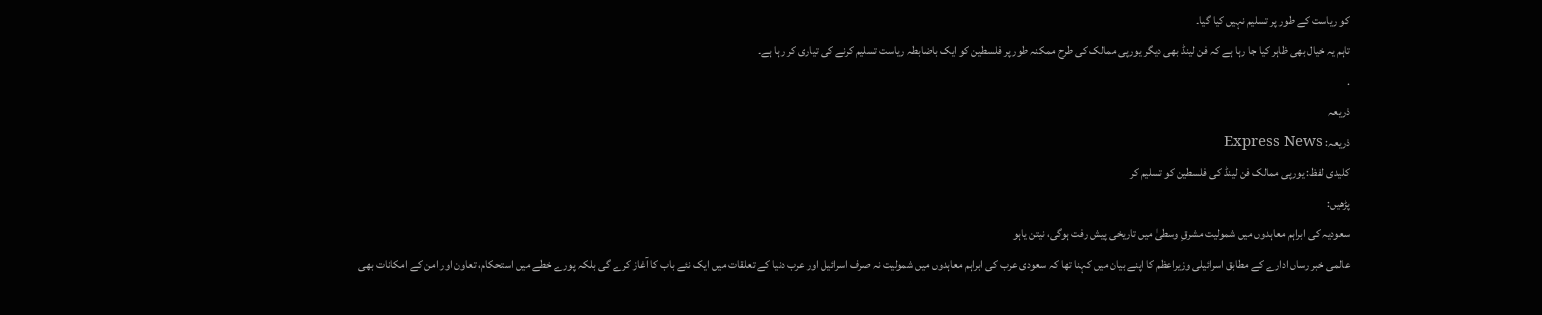کو ریاست کے طور پر تسلیم نہیں کیا گیا۔
تاہم یہ خیال بھی ظاہر کیا جا رہا ہے کہ فن لینڈ بھی دیگر یورپی ممالک کی طرح ممکنہ طور پر فلسطین کو ایک باضابطہ ریاست تسلیم کرنے کی تیاری کر رہا ہے۔
.
ذریعہ
ذریعہ: Express News
کلیدی لفظ: یورپی ممالک فن لینڈ کی فلسطین کو تسلیم کر
پڑھیں:
سعودیہ کی ابراہم معاہدوں میں شمولیت مشرقِ وسطیٰ میں تاریخی پیش رفت ہوگی، نیتن یاہو
عالمی خبر رساں ادارے کے مطابق اسرائیلی وزیراعظم کا اپنے بیان میں کہنا تھا کہ سعودی عرب کی ابراہم معاہدوں میں شمولیت نہ صرف اسرائیل اور عرب دنیا کے تعلقات میں ایک نئے باب کا آغاز کرے گی بلکہ پورے خطے میں استحکام، تعاون اور امن کے امکانات بھی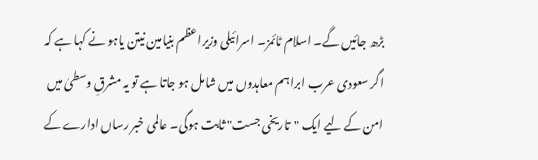بڑھ جائیں گے۔ اسلام ٹائمز۔ اسرائیلی وزیراعظم بنیامین نیتن یاہو نے کہا ہے کہ اگر سعودی عرب ابراہم معاہدوں میں شامل ہو جاتا ہے تو یہ مشرقِ وسطیٰ میں امن کے لیے ایک "تاریخی جست" ثابت ہوگی۔ عالمی خبر رساں ادارے کے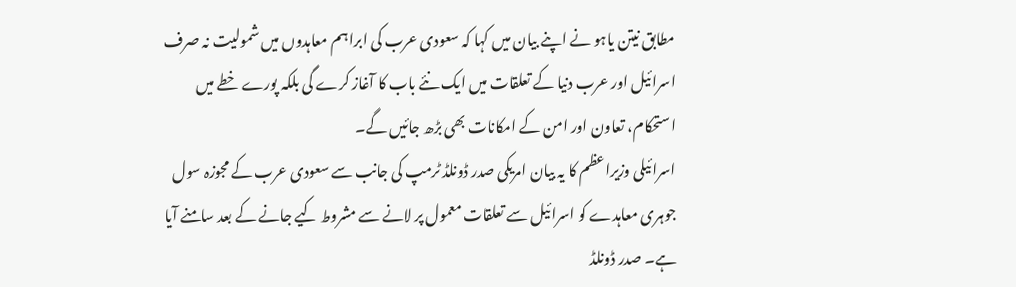مطابق نیتن یاہو نے اپنے بیان میں کہا کہ سعودی عرب کی ابراہم معاہدوں میں شمولیت نہ صرف اسرائیل اور عرب دنیا کے تعلقات میں ایک نئے باب کا آغاز کرے گی بلکہ پورے خطے میں استحکام، تعاون اور امن کے امکانات بھی بڑھ جائیں گے۔
اسرائیلی وزیراعظم کا یہ بیان امریکی صدر ڈونلڈ ٹرمپ کی جانب سے سعودی عرب کے مجوزہ سول جوہری معاہدے کو اسرائیل سے تعلقات معمول پر لانے سے مشروط کیے جانے کے بعد سامنے آیا ہے۔ صدر ڈونلڈ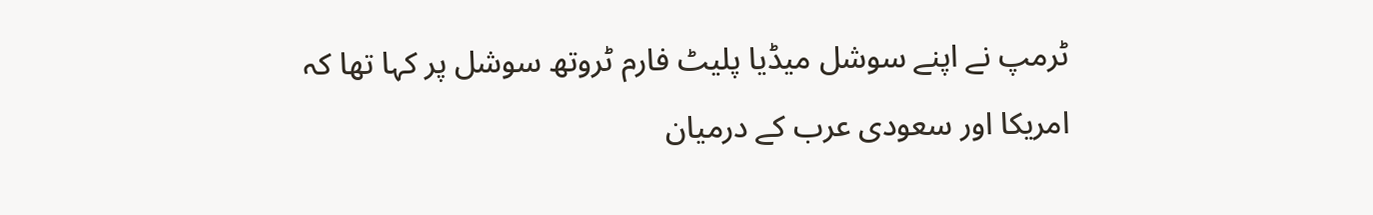ٹرمپ نے اپنے سوشل میڈیا پلیٹ فارم ٹروتھ سوشل پر کہا تھا کہ امریکا اور سعودی عرب کے درمیان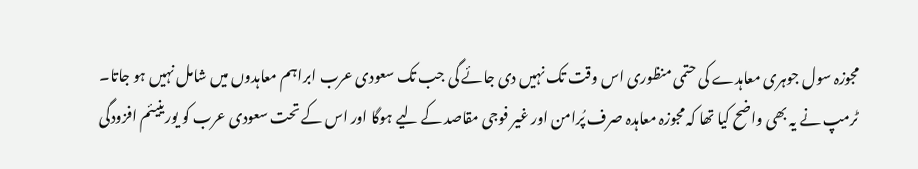مجوزہ سول جوہری معاہدے کی حتمی منظوری اس وقت تک نہیں دی جائے گی جب تک سعودی عرب ابراہم معاہدوں میں شامل نہیں ہو جاتا۔
ٹرمپ نے یہ بھی واضح کیا تھا کہ مجوزہ معاہدہ صرف پُرامن اور غیر فوجی مقاصد کے لیے ہوگا اور اس کے تحت سعودی عرب کو یورینیئم افزودگی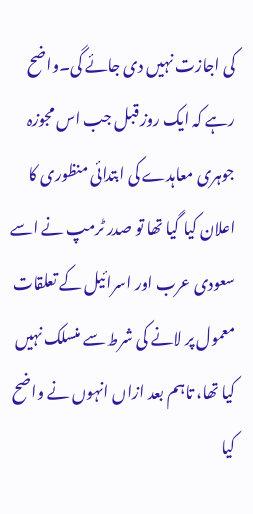کی اجازت نہیں دی جائے گی۔واضح رہے کہ ایک روز قبل جب اس مجوزہ جوہری معاہدے کی ابتدائی منظوری کا اعلان کیا گیا تھا تو صدر ٹرمپ نے اسے سعودی عرب اور اسرائیل کے تعلقات معمول پر لانے کی شرط سے منسلک نہیں کیا تھا، تاہم بعد ازاں انہوں نے واضح کیا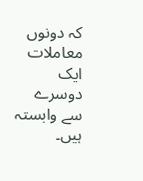کہ دونوں معاملات ایک دوسرے سے وابستہ ہیں۔